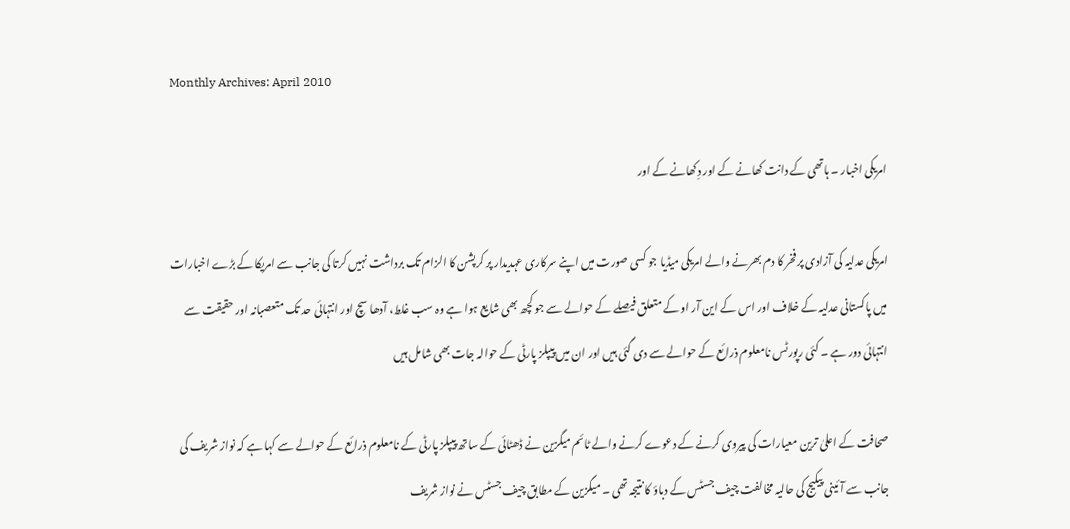Monthly Archives: April 2010

امریکی اخبار ۔ ہاتھی کے دانت کھانے کے اور دِکھانے کے اور

امریکی عدلیہ کی آزادی پر فخر کا دم بھرنے والے امریکی میڈیا جو کسی صورت میں اپنے سرکاری عہدیدار پر کرپشن کا الزام تک برداشت نہیں کرتا کی جانب سے امریکا کے بڑے اخبارات میں پاکستانی عدلیہ کے خلاف اور اس کے این آر او کے متعلق فیصلے کے حوالے سے جو کچھ بھی شایع ہوا ہے وہ سب غلط، آدھا سچ اور انتہائی حد تک متعصبانہ اور حقیقت سے انتہائی دور ہے ۔ کئی رپورٹس نامعلوم ذرائع کے حوالے سے دی گئی ہیں اور ان میں پیپلز پارٹی کے حوالہ جات بھی شامل ہیں

صحافت کے اعلیٰ ترین معیارات کی پیروی کرنے کے دعوے کرنے والے ٹائم میگزین نے ڈھٹائی کے ساتھ پیپلز پارٹی کے نامعلوم ذرائع کے حوالے سے کہا ہے کہ نواز شریف کی جانب سے آئینی پیکیج کی حالیہ مخالفت چیف جسٹس کے دباؤ کا نتیجہ تھی ۔ میگزین کے مطابق چیف جسٹس نے نواز شریف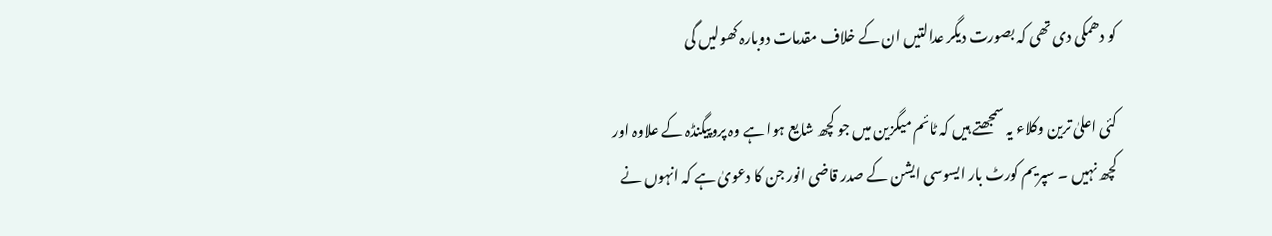کو دھمکی دی تھی کہ بصورت دیگر عدالتیں ان کے خلاف مقدمات دوبارہ کھولیں گی

کئی اعلیٰ ترین وکلاء یہ سمجھتے ہیں کہ ٹائم میگزین میں جو کچھ شایع ہوا ہے وہ پروپیگنڈہ کے علاوہ اور کچھ نہیں ۔ سپریم کورٹ بار ایسوسی ایشن کے صدر قاضی انور جن کا دعویٰ ہے کہ انہوں نے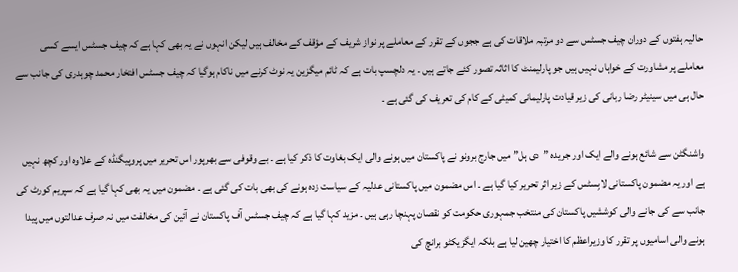حالیہ ہفتوں کے دوران چیف جسٹس سے دو مرتبہ ملاقات کی ہے ججوں کے تقرر کے معاملے پر نواز شریف کے مؤقف کے مخالف ہیں لیکن انہوں نے یہ بھی کہا ہے کہ چیف جسٹس ایسے کسی معاملے پر مشاورت کے خواہاں نہیں ہیں جو پارلیمنٹ کا اثاثہ تصور کئے جاتے ہیں ۔ یہ دلچسپ بات ہے کہ ٹائم میگزین یہ نوٹ کرنے میں ناکام ہوگیا کہ چیف جسٹس افتخار محمد چوہدری کی جانب سے حال ہی میں سینیٹر رضا ربانی کی زیر قیادت پارلیمانی کمیٹی کے کام کی تعریف کی گئی ہے ۔

واشنگٹن سے شائع ہونے والے ایک اور جريدہ ”دی ہل” میں جارج برونو نے پاکستان میں ہونے والی ایک بغاوت کا ذکر کیا ہے ۔ بے وقوفی سے بھرپور اس تحریر میں پروپیگنڈہ کے علاوہ اور کچھ نہیں ہے اور یہ مضمون پاکستانی لابِسٹس کے زیر اثر تحریر کیا گیا ہے ۔ اس مضمون میں پاکستانی عدلیہ کے سیاست زدہ ہونے کی بھی بات کی گئی ہے ۔ مضمون میں یہ بھی کہا گیا ہے کہ سپریم کورٹ کی جانب سے کی جانے والی کوششیں پاکستان کی منتخب جمہوری حکومت کو نقصان پہنچا رہی ہیں ۔ مزید کہا گیا ہے کہ چیف جسٹس آف پاکستان نے آئین کی مخالفت میں نہ صرف عدالتوں میں پیدا ہونے والی اسامیوں پر تقرر کا وزیراعظم کا اختیار چھین لیا ہے بلکہ ایگزیکٹو برانچ کی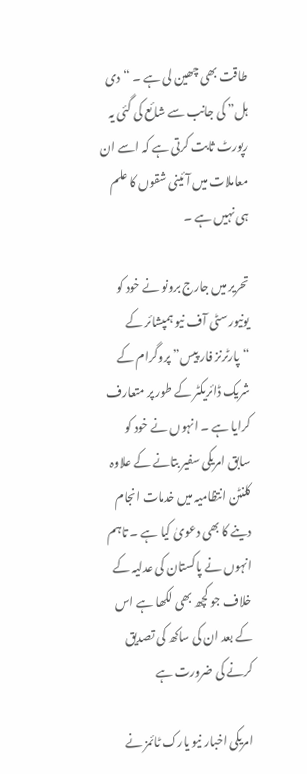طاقت بھی چھین لی ہے ۔ “دی ہل” کی جانب سے شائع کی گئی یہ رپورٹ ثابت کرتی ہے کہ اسے ان معاملات میں آئینی شقوں کا علم ہی نہیں ہے ۔

تحریر میں جارج برونو نے خود کو یونیورسٹی آف نیو ہمپشائر کے “پارٹرنز فار پیس” پروگرام کے شریک ڈائریکٹر کے طور پر متعارف کرایا ہے ۔ انہوں نے خود کو سابق امریکی سفیر بتانے کے علاوہ کلنٹن انتظامیہ میں خدمات انجام دینے کا بھی دعویٰ کیا ہے ۔ تاہم انہوں نے پاکستان کی عدلیہ کے خلاف جو کچھ بھی لکھا ہے اس کے بعد ان کی ساکھ کی تصدیق کرنے کی ضرورت ہے

امریکی اخبار نیو یارک ٹائمز نے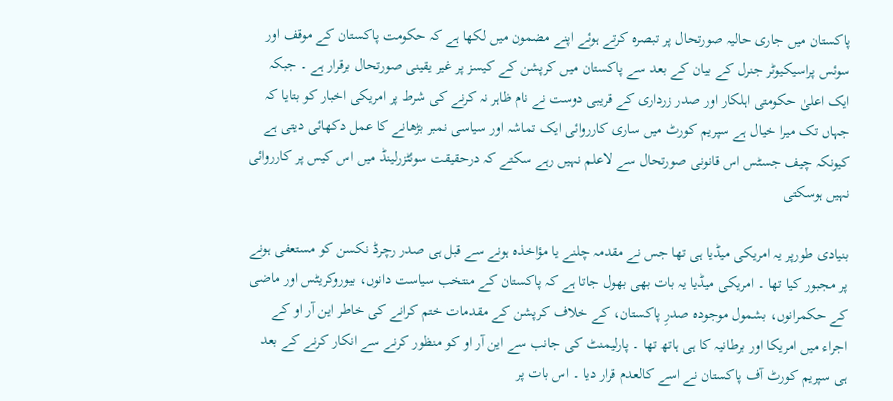پاکستان میں جاری حالیہ صورتحال پر تبصرہ کرتے ہوئے اپنے مضمون میں لکھا ہے کہ حکومت پاکستان کے موقف اور سوئس پراسیکیوٹر جنرل کے بیان کے بعد سے پاکستان میں کرپشن کے کیسز پر غیر یقینی صورتحال برقرار ہے ۔ جبکہ ایک اعلیٰ حکومتی اہلکار اور صدر زرداری کے قریبی دوست نے نام ظاہر نہ کرنے کی شرط پر امریکی اخبار کو بتایا کہ جہاں تک میرا خیال ہے سپریم کورٹ میں ساری کارروائی ایک تماشہ اور سیاسی نمبر بڑھانے کا عمل دکھائی دیتی ہے کیونکہ چیف جسٹس اس قانونی صورتحال سے لاعلم نہیں رہے سکتے کہ درحقیقت سوئٹزرلینڈ میں اس کیس پر کارروائی نہیں ہوسکتی

بنیادی طورپر یہ امریکی میڈیا ہی تھا جس نے مقدمہ چلنے یا مؤاخذہ ہونے سے قبل ہی صدر رچرڈ نکسن کو مستعفی ہونے پر مجبور کیا تھا ۔ امریکی میڈیا یہ بات بھی بھول جاتا ہے کہ پاکستان کے منتخب سیاست دانوں، بیوروکریٹس اور ماضی کے حکمرانوں، بشمول موجودہ صدرِ پاکستان، کے خلاف کرپشن کے مقدمات ختم کرانے کی خاطر این آر او کے اجراء میں امریکا اور برطانیہ کا ہی ہاتھ تھا ۔ پارلیمنٹ کی جانب سے این آر او کو منظور کرنے سے انکار کرنے کے بعد ہی سپریم کورٹ آف پاکستان نے اسے کالعدم قرار دیا ۔ اس بات پر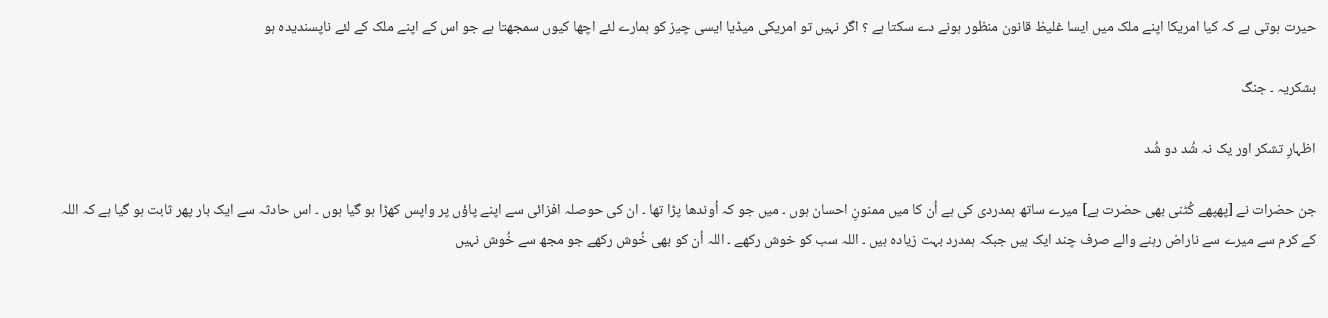حیرت ہوتی ہے کہ کیا امریکا اپنے ملک میں ایسا غلیظ قانون منظور ہونے دے سکتا ہے ؟ اگر نہیں تو امریکی میڈیا ایسی چیز کو ہمارے لئے اچھا کیوں سمجھتا ہے جو اس کے اپنے ملک کے لئے ناپسندیدہ ہو

بشکريہ ۔ جنگ

اظہارِ تشکر اور يک نہ شُد دو شُد

جن حضرات نے [پھپھے کُٹنی بھی حضرت ہے] ميرے ساتھ ہمدردی کی ہے اُن کا ميں ممنونِ احسان ہوں ۔ ميں جو کہ اُوندھا پڑا تھا ۔ ان کی حوصلہ افزائی سے اپنے پاؤں پر واپس کھڑا ہو گيا ہوں ۔ اس حادثہ سے ايک بار پھر ثابت ہو گيا ہے کہ اللہ کے کرم سے ميرے سے ناراض رہنے والے صرف چند ايک ہيں جبکہ ہمدرد بہت زيادہ ہيں ۔ اللہ سب کو خوش رکھے ۔ اللہ اُن کو بھی خُوش رکھے جو مجھ سے خُوش نہيں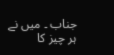جناب ۔ ميں نے ہر چيز کا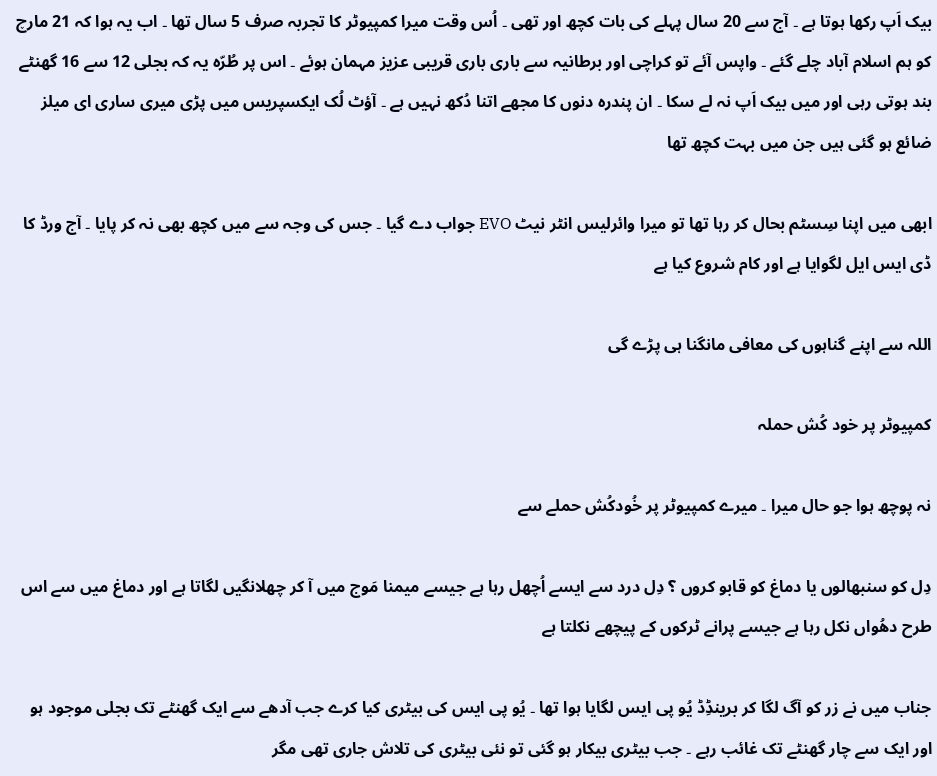بيک اَپ رکھا ہوتا ہے ۔ آج سے 20 سال پہلے کی بات کچھ اور تھی ۔ اُس وقت ميرا کمپيوٹر کا تجربہ صرف 5 سال تھا ۔ اب يہ ہوا کہ 21 مارچ کو ہم اسلام آباد چلے گئے ۔ واپس آئے تو کراچی اور برطانيہ سے باری باری قريبی عزيز مہمان ہوئے ۔ اس پر طُرّہ يہ کہ بجلی 12 سے 16 گھنٹے بند ہوتی رہی اور ميں بيک اَپ نہ لے سکا ۔ ان پندرہ دنوں کا مجھے اتنا دُکھ نہيں ہے ۔ آؤٹ لُک ايکسپريس ميں پڑی ميری ساری ای ميلز ضائع ہو گئی ہيں جن ميں بہت کچھ تھا

ابھی ميں اپنا سِسٹم بحال کر رہا تھا تو ميرا وائرليس انٹر نيٹ EVO جواب دے گيا ۔ جس کی وجہ سے ميں کچھ بھی نہ کر پايا ۔ آج ورڈ کا ڈی ايس ايل لگوايا ہے اور کام شروع کيا ہے

اللہ سے اپنے گناہوں کی معافی مانگنا ہی پڑے گی

کمپيوٹر پر خود کُش حملہ

نہ پوچھ ہوا جو حال ميرا ۔ ميرے کمپيوٹر پر خُودکُش حملے سے

دِل کو سنبھالوں يا دماغ کو قابو کروں ؟ دِل درد سے ايسے اُچھل رہا ہے جيسے ميمنا مَوج ميں آ کر چھلانگيں لگاتا ہے اور دماغ ميں سے اس طرح دھُواں نکل رہا ہے جيسے پرانے ٹرکوں کے پيچھے نکلتا ہے

جناب ميں نے زر کو آگ لگا کر برينڈِڈ يُو پی ايس لگايا ہوا تھا ۔ يُو پی ايس کی بيٹری کيا کرے جب آدھے سے ايک گھنٹے تک بجلی موجود ہو اور ايک سے چار گھنٹے تک غائب رہے ۔ جب بيٹری بيکار ہو گئی تو نئی بيٹری کی تلاش جاری تھی مگر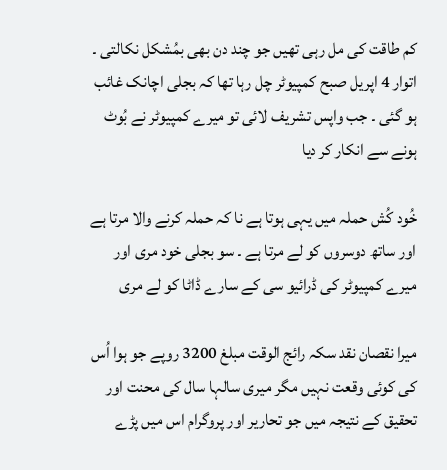کم طاقت کی مل رہی تھيں جو چند دن بھی بمُشکل نکالتی ۔ اتوار 4 اپريل صبح کمپيوٹر چل رہا تھا کہ بجلی اچانک غائب ہو گئی ۔ جب واپس تشريف لائی تو ميرے کمپيوٹر نے بُوٹ ہونے سے انکار کر ديا

خُود کُش حملہ ميں يہی ہوتا ہے نا کہ حملہ کرنے والا مرتا ہے اور ساتھ دوسروں کو لے مرتا ہے ۔ سو بجلی خود مری اور ميرے کمپيوٹر کی ڈرائيو سی کے سارے ڈاٹا کو لے مری

ميرا نقصان نقد سکہ رائج الوقت مبلغ 3200 روپے جو ہوا اُس کی کوئی وقعت نہيں مگر ميری سالہا سال کی محنت اور تحقيق کے نتيجہ ميں جو تحارير اور پروگرام اس ميں پڑے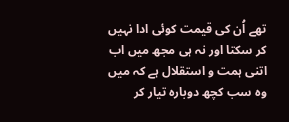تھے اُن کی قيمت کوئی ادا نہيں کر سکتا اور نہ ہی مجھ ميں اب اتنی ہمت و استقلال ہے کہ ميں وہ سب کچھ دوبارہ تيار کر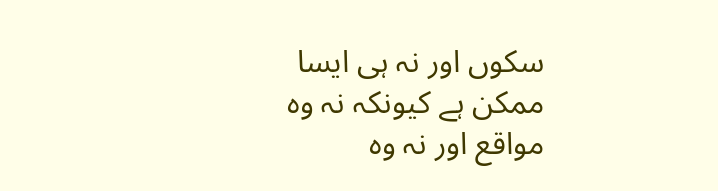سکوں اور نہ ہی ايسا ممکن ہے کيونکہ نہ وہ مواقع اور نہ وہ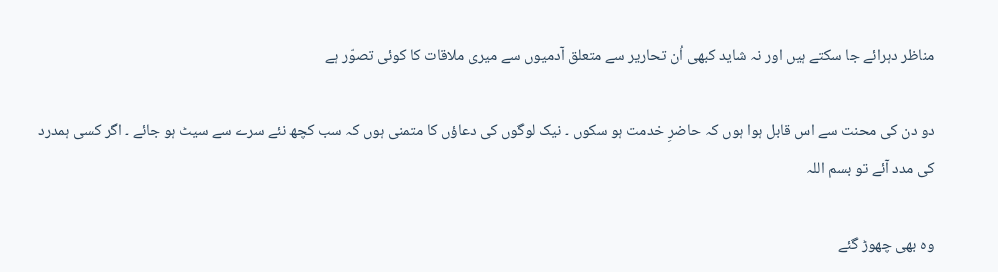مناظر دہرائے جا سکتے ہيں اور نہ شايد کبھی اُن تحارير سے متعلق آدميوں سے ميری ملاقات کا کوئی تصوّر ہے

دو دن کی محنت سے اس قابل ہوا ہوں کہ حاضرِ خدمت ہو سکوں ۔ نيک لوگوں کی دعاؤں کا متمنی ہوں کہ سب کچھ نئے سرے سے سيٹ ہو جائے ۔ اگر کسی ہمدرد کی مدد آئے تو بسم اللہ

وہ بھی چھوڑ گئے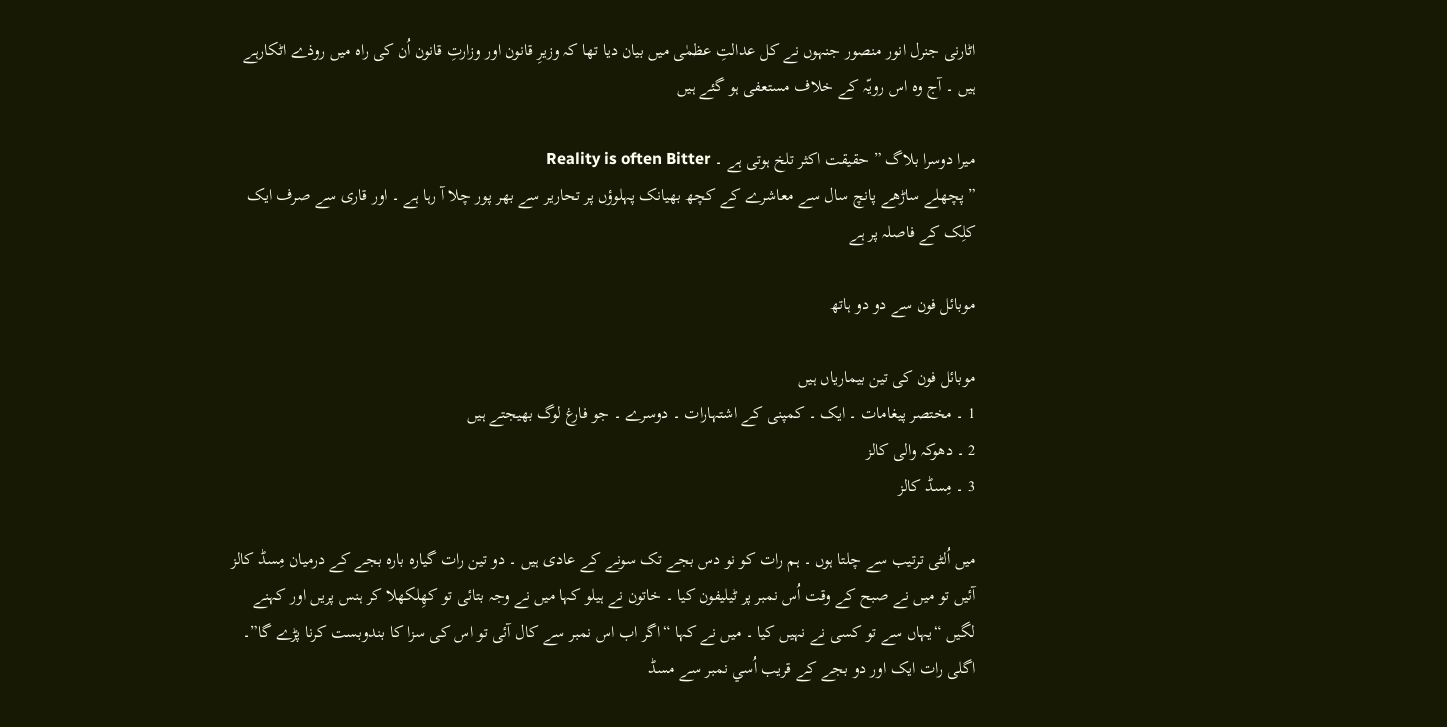اٹارنی جنرل انور منصور جنہوں نے کل عدالتِ عظمٰی ميں بيان ديا تھا کہ وزيرِ قانون اور وزارتِ قانون اُن کی راہ ميں روذے اٹکارہے ہيں ۔ آج وہ اس رويّہ کے خلاف مستعفی ہو گئے ہيں

میرا دوسرا بلاگ ” حقیقت اکثر تلخ ہوتی ہے ۔ Reality is often Bitter
” پچھلے ساڑھے پانچ سال سے معاشرے کے کچھ بھیانک پہلوؤں پر تحاریر سے بھر پور چلا آ رہا ہے ۔ اور قاری سے صرف ایک کلِک کے فاصلہ پر ہے

موبائل فون سے دو دو ہاتھ

موبائل فون کی تين بيمارياں ہيں
1 ۔ مختصر پيغامات ۔ ايک ۔ کمپنی کے اشتہارات ۔ دوسرے ۔ جو فارغ لوگ بھيجتے ہيں
2 ۔ دھوکہ والی کالز
3 ۔ مِسڈ کالز

ميں اُلٹی ترتيب سے چلتا ہوں ۔ ہم رات کو نو دس بجے تک سونے کے عادی ہيں ۔ دو تين رات گيارہ بارہ بجے کے درميان مِسڈ کالز آئيں تو ميں نے صبح کے وقت اُس نمبر پر ٹيليفون کيا ۔ خاتون نے ہيلو کہا ميں نے وجہ بتائی تو کھِلکھلا کر ہنس پريں اور کہنے لگيں “يہاں سے تو کسی نے نہيں کيا ۔ ميں نے کہا “اگر اب اس نمبر سے کال آئی تو اس کی سزا کا بندوبست کرنا پڑے گا”۔ اگلی رات ايک اور دو بجے کے قريب اُسي نمبر سے مسڈ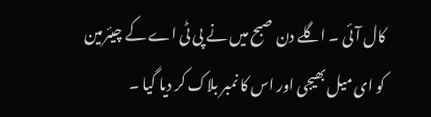کال آئی ۔ اگلے دن صبح ميں نے پی ٹی اے کے چيئرمين کو ای ميل بھيجی اور اس کا نمبر بلاک کر ديا گيا ۔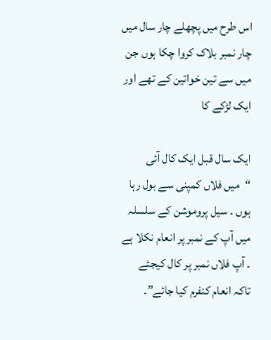اس طرح ميں پچھلے چار سال ميں چار نمبر بلاک کروا چکا ہوں جن ميں سے تين خواتين کے تھے اور ايک لڑکے کا

ايک سال قبل ايک کال آئی “ميں فلاں کمپنی سے بول رہا ہوں ۔ سيل پروموشن کے سلسلہ ميں آپ کے نمبر پر انعام نکلا ہے ۔ آپ فلاں نمبر پر کال کيجئے تاکہ انعام کنفرم کيا جائے”۔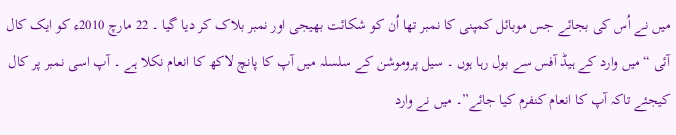ميں نے اُس کی بجائے جس موبائل کمپنی کا نمبر تھا اُن کو شکائت بھيجی اور نمبر بلاک کر ديا گيا ۔ 22 مارچ 2010ء کو ايک کال آئی “ميں وارد کے ہيڈ آفس سے بول رہا ہوں ۔ سيل پروموشن کے سلسلہ ميں آپ کا پانچ لاکھ کا انعام نکلا ہے ۔ آپ اسی نمبر پر کال کيجئے تاکہ آپ کا انعام کنفرم کيا جائے”۔ ميں نے وارد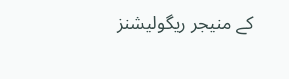کے منيجر ريگوليشنز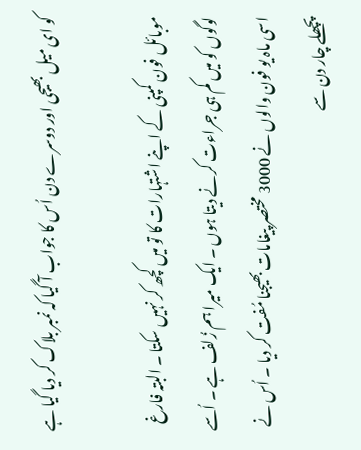کو ای ميل بھيجی اور دوسرے دن اُس کا جواب آ گيا کہ نمبر بلاک کر ديا گيا ہے

موبائل فون کمپنی کے اپنے اشتہارات کا تو ميں کچھ کر نہيں سکتا ۔ البتہ فارغ لوگوں کو ميں کم ہی جراءت کرنے ديتا ہوں ۔ ايک ميرا ہم زُلف ہے ۔ اُسے اسی ماہ يو فون والوں نے 3000 مختصر پيغامات بھيجنا مُفت کر ديا ۔ اُس نے پچھلے چار دن سے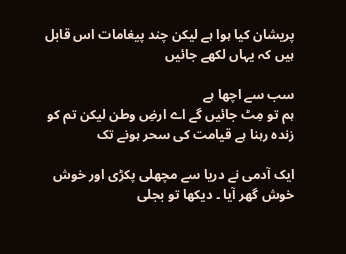پريشان کيا ہوا ہے ليکن چند پيغامات اس قابل ہيں کہ يہاں لکھے جائيں

سب سے اچھا ہے
ہم تو مِٹ جائيں گے اے ارضِ وطن ليکن تم کو
زندہ رہنا ہے قيامت کی سحر ہونے تک

ايک آدمی نے دريا سے مچھلی پکڑی اور خوش خوش گھر آيا ۔ ديکھا تو بجلی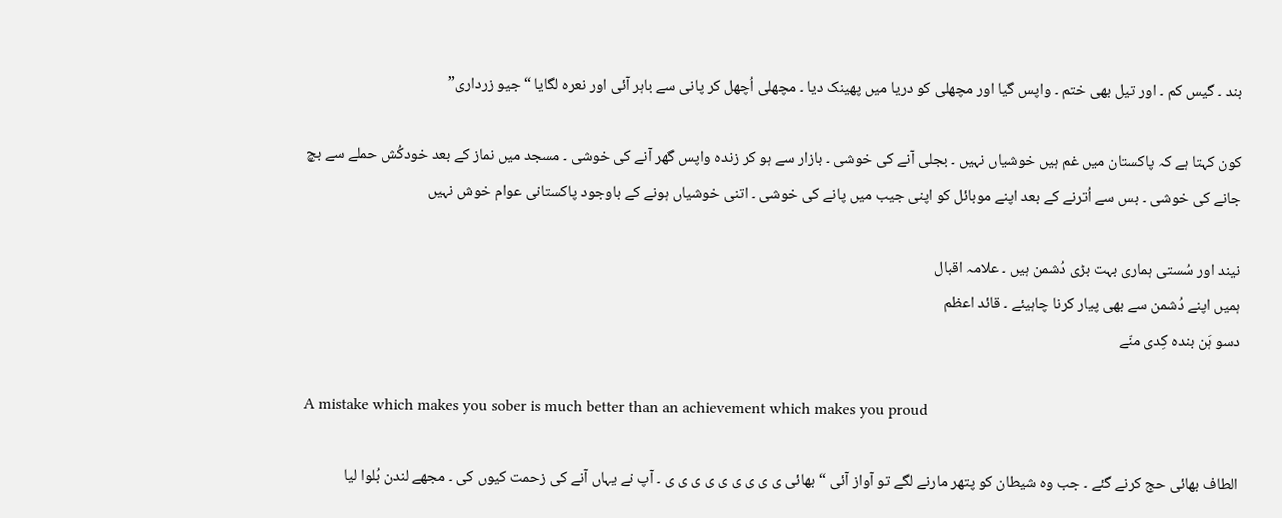بند ۔ گيس کم ۔ اور تيل بھی ختم ۔ واپس گيا اور مچھلی کو دريا ميں پھينک ديا ۔ مچھلی اُچھل کر پانی سے باہر آئی اور نعرہ لگايا “جيو زرداری”

کون کہتا ہے کہ پاکستان ميں غم ہيں خوشياں نہيں ۔ بجلی آنے کی خوشی ۔ بازار سے ہو کر زندہ واپس گھر آنے کی خوشی ۔ مسجد ميں نماز کے بعد خودکُش حملے سے بچ جانے کی خوشی ۔ بس سے اُترنے کے بعد اپنے موبائل کو اپنی جيب ميں پانے کی خوشی ۔ اتنی خوشياں ہونے کے باوجود پاکستانی عوام خوش نہيں

نيند اور سُستی ہماری بہت بڑی دُشمن ہيں ۔ علامہ اقبال
ہميں اپنے دُشمن سے بھی پيار کرنا چاہيئے ۔ قائد اعظم
دسو ہَن بندہ کِدی منّے

A mistake which makes you sober is much better than an achievement which makes you proud

الطاف بھائی حج کرنے گئے ۔ جب وہ شيطان کو پتھر مارنے لگے تو آواز آئی “بھائی ی ی ی ی ی ی ی ی ی ۔ آپ نے يہاں آنے کی زحمت کيوں کی ۔ مجھے لندن بُلوا ليا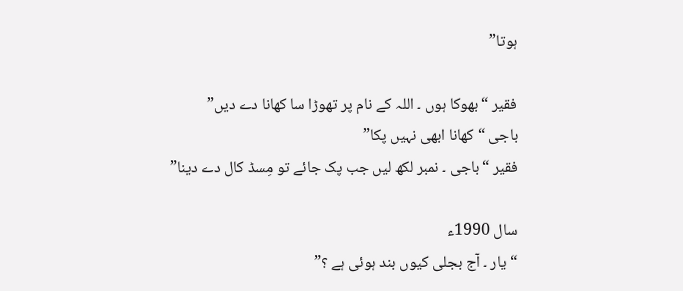ہوتا”

فقير “بھوکا ہوں ۔ اللہ کے نام پر تھوڑا سا کھانا دے ديں”
باجی “کھانا ابھی نہيں پکا”
فقير “باجی ۔ نمبر لکھ ليں جب پک جائے تو مِسڈ کال دے دينا”

سال 1990ء
“يار ۔ آج بجلی کيوں بند ہوئی ہے ؟”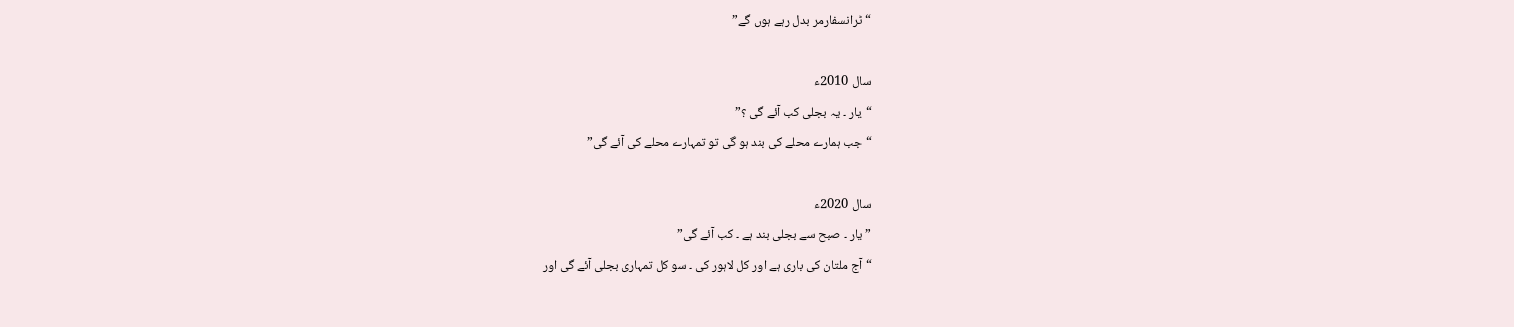“ٹرانسفارمر بدل رہے ہوں گے”

سال 2010ء
“يار ۔ يہ بجلی کب آئے گی ؟”
“جب ہمارے محلے کی بند ہو گی تو تمہارے محلے کی آئے گی”

سال 2020ء
” يار ۔ صبح سے بجلی بند ہے ۔ کب آئے گی”
“آج ملتان کی باری ہے اور کل لاہور کی ۔ سو کل تمہاری بجلی آئے گی اور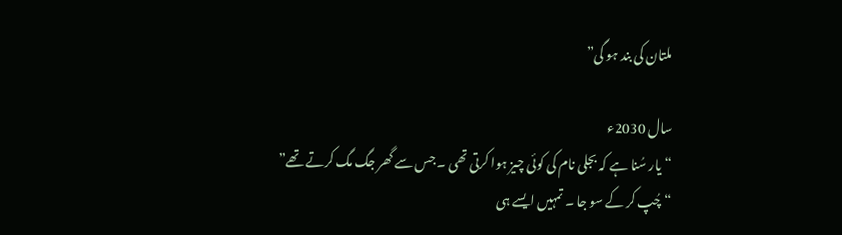ملتان کی بند ہو گی”

سال 2030ء
“يار سُنا ہے کہ بجلی نام کی کوئی چيز ہوا کرتی تھی ۔ جس سے گھر جگ مگ کرتے تھے”
“چُپ کر کے سو جا ۔ تمہيں ايسے ہی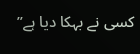کسی نے بہکا ديا ہے”